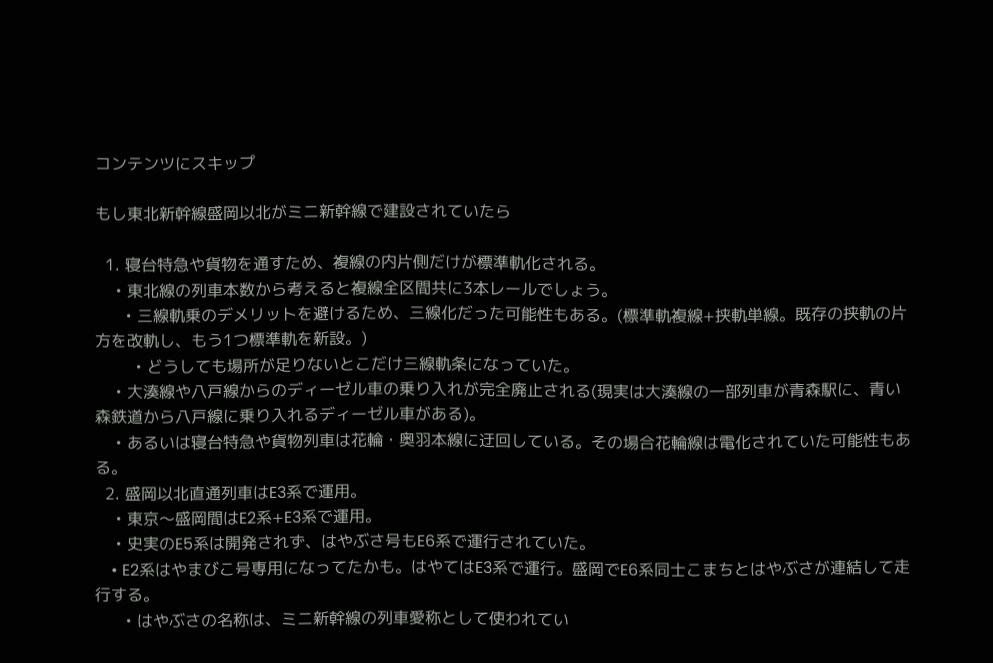コンテンツにスキップ

もし東北新幹線盛岡以北がミニ新幹線で建設されていたら

  1. 寝台特急や貨物を通すため、複線の内片側だけが標準軌化される。
    • 東北線の列車本数から考えると複線全区間共に3本レールでしょう。
      • 三線軌乗のデメリットを避けるため、三線化だった可能性もある。(標準軌複線+挟軌単線。既存の挟軌の片方を改軌し、もう1つ標準軌を新設。)
        • どうしても場所が足りないとこだけ三線軌条になっていた。
    • 大湊線や八戸線からのディーゼル車の乗り入れが完全廃止される(現実は大湊線の一部列車が青森駅に、青い森鉄道から八戸線に乗り入れるディーゼル車がある)。
    • あるいは寝台特急や貨物列車は花輪・奥羽本線に迂回している。その場合花輪線は電化されていた可能性もある。
  2. 盛岡以北直通列車はE3系で運用。
    • 東京〜盛岡間はE2系+E3系で運用。
    • 史実のE5系は開発されず、はやぶさ号もE6系で運行されていた。
    • E2系はやまびこ号専用になってたかも。はやてはE3系で運行。盛岡でE6系同士こまちとはやぶさが連結して走行する。
      • はやぶさの名称は、ミニ新幹線の列車愛称として使われてい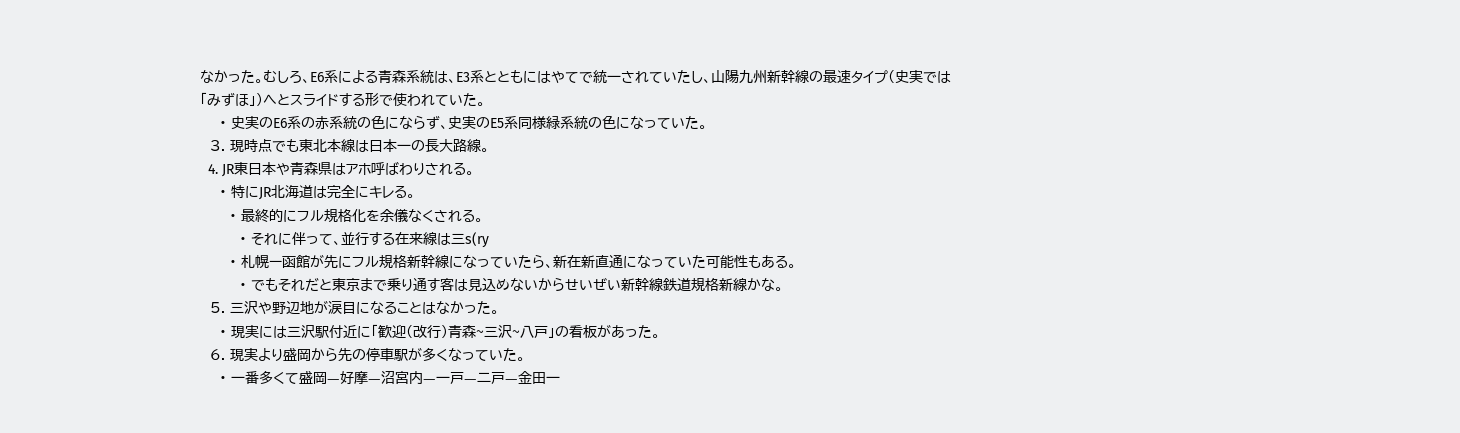なかった。むしろ、E6系による青森系統は、E3系とともにはやてで統一されていたし、山陽九州新幹線の最速タイプ(史実では「みずほ」)へとスライドする形で使われていた。
    • 史実のE6系の赤系統の色にならず、史実のE5系同様緑系統の色になっていた。
  3. 現時点でも東北本線は日本一の長大路線。
  4. JR東日本や青森県はアホ呼ばわりされる。
    • 特にJR北海道は完全にキレる。
      • 最終的にフル規格化を余儀なくされる。
        • それに伴って、並行する在来線は三s(ry
      • 札幌ー函館が先にフル規格新幹線になっていたら、新在新直通になっていた可能性もある。
        • でもそれだと東京まで乗り通す客は見込めないからせいぜい新幹線鉄道規格新線かな。
  5. 三沢や野辺地が涙目になることはなかった。
    • 現実には三沢駅付近に「歓迎(改行)青森~三沢~八戸」の看板があった。
  6. 現実より盛岡から先の停車駅が多くなっていた。
    • 一番多くて盛岡—好摩—沼宮内—一戸—二戸—金田一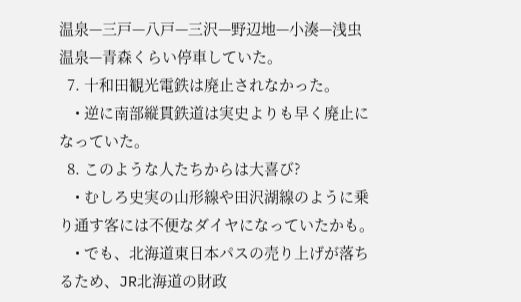温泉—三戸—八戸—三沢—野辺地—小湊—浅虫温泉—青森くらい停車していた。
  7. 十和田観光電鉄は廃止されなかった。
    • 逆に南部縦貫鉄道は実史よりも早く廃止になっていた。
  8. このような人たちからは大喜び?
    • むしろ史実の山形線や田沢湖線のように乗り通す客には不便なダイヤになっていたかも。
    • でも、北海道東日本パスの売り上げが落ちるため、JR北海道の財政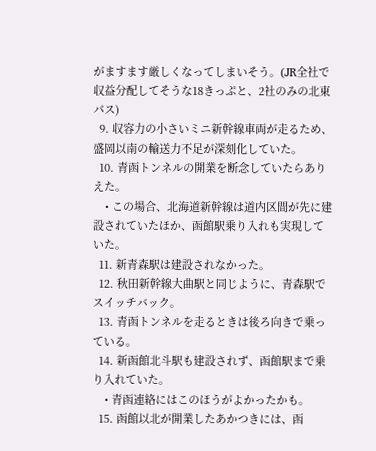がますます厳しくなってしまいそう。(JR全社で収益分配してそうな18きっぷと、2社のみの北東パス)
  9. 収容力の小さいミニ新幹線車両が走るため、盛岡以南の輸送力不足が深刻化していた。
  10. 青函トンネルの開業を断念していたらありえた。
    • この場合、北海道新幹線は道内区間が先に建設されていたほか、函館駅乗り入れも実現していた。
  11. 新青森駅は建設されなかった。
  12. 秋田新幹線大曲駅と同じように、青森駅でスイッチバック。
  13. 青函トンネルを走るときは後ろ向きで乗っている。
  14. 新函館北斗駅も建設されず、函館駅まで乗り入れていた。
    • 青函連絡にはこのほうがよかったかも。
  15. 函館以北が開業したあかつきには、函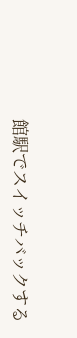館駅でスイッチバックする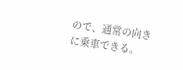ので、通常の向きに乗車できる。